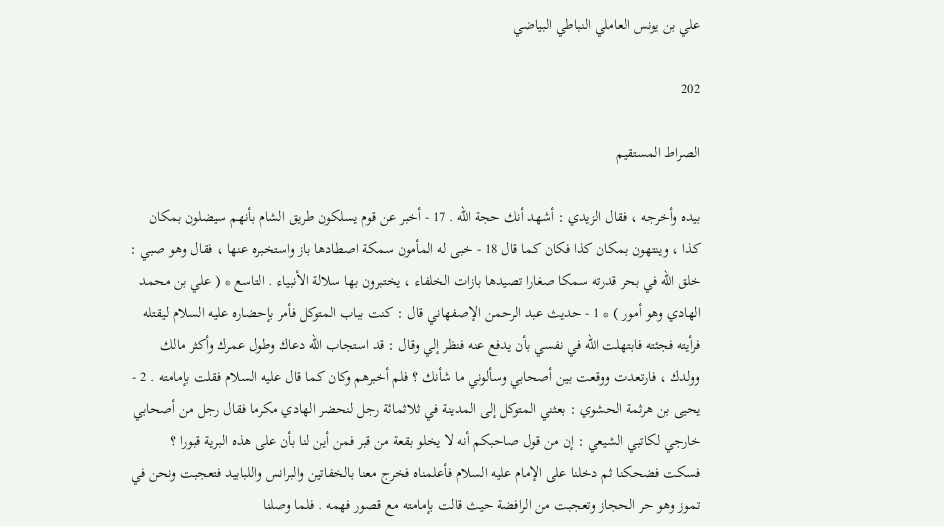علي بن يونس العاملي النباطي البياضي

202

الصراط المستقيم

بيده وأخرجه ، فقال الزيدي : أشهد أنك حجة الله . 17 - أخبر عن قوم يسلكون طريق الشام بأنهم سيضلون بمكان كذا ، وينتهون بمكان كذا فكان كما قال 18 - خبى له المأمون سمكة اصطادها باز واستخبره عنها ، فقال وهو صبي : خلق الله في بحر قدرته سمكا صغارا تصيدها بازات الخلفاء ، يختبرون بها سلالة الأنبياء . التاسع * ( علي بن محمد الهادي وهو أمور ) * 1 - حديث عبد الرحمن الإصفهاني قال : كنت بباب المتوكل فأمر بإحضاره عليه السلام ليقتله فرأيته فجئته فابتهلت الله في نفسي بأن يدفع عنه فنظر إلي وقال : قد استجاب الله دعاك وطول عمرك وأكثر مالك وولدك ، فارتعدت ووقعت بين أصحابي وسألوني ما شأنك ؟ فلم أخبرهم وكان كما قال عليه السلام فقلت بإمامته . 2 - يحيى بن هرثمة الحشوي : بعثني المتوكل إلى المدينة في ثلاثمائة رجل لنحضر الهادي مكرما فقال رجل من أصحابي خارجي لكاتبي الشيعي : إن من قول صاحبكم أنه لا يخلو بقعة من قبر فمن أين لنا بأن على هذه البرية قبورا ؟ فسكت فضحكنا ثم دخلنا على الإمام عليه السلام فأعلمناه فخرج معنا بالخفاتين والبرانس واللبابيد فتعجبت ونحن في تموز وهو حر الحجاز وتعجبت من الرافضة حيث قالت بإمامته مع قصور فهمه . فلما وصلنا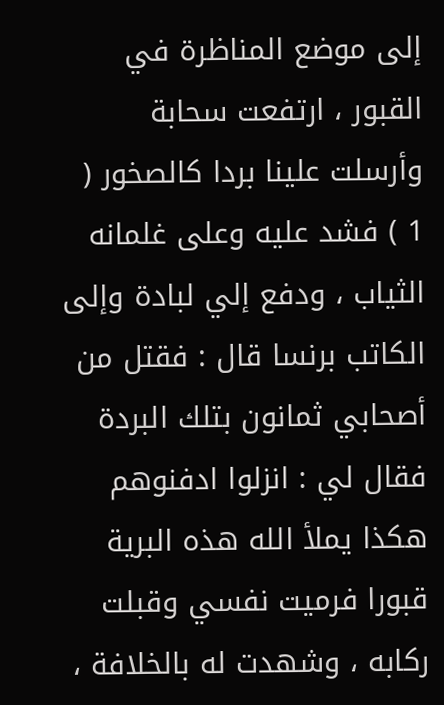إلى موضع المناظرة في القبور ، ارتفعت سحابة وأرسلت علينا بردا كالصخور ( 1 ) فشد عليه وعلى غلمانه الثياب ، ودفع إلي لبادة وإلى الكاتب برنسا قال : فقتل من أصحابي ثمانون بتلك البردة فقال لي : انزلوا ادفنوهم هكذا يملأ الله هذه البرية قبورا فرميت نفسي وقبلت ركابه ، وشهدت له بالخلافة ،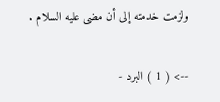ولزمت خدمته إلى أن مضى عليه السلام .

--> ( 1 ) البرد -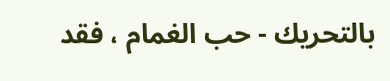بالتحريك - حب الغمام ، فقد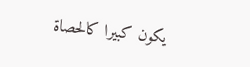يكون كبيرا كالحصاة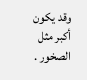وقد يكون أكبر مثل الصخور .